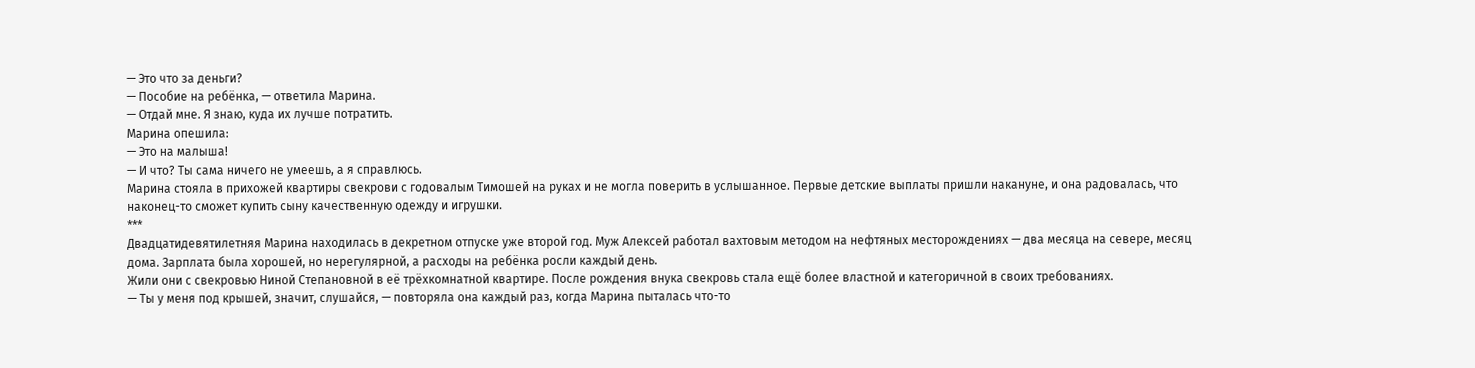— Это что за деньги?
— Пособие на ребёнка, — ответила Марина.
— Отдай мне. Я знаю, куда их лучше потратить.
Марина опешила:
— Это на малыша!
— И что? Ты сама ничего не умеешь, а я справлюсь.
Марина стояла в прихожей квартиры свекрови с годовалым Тимошей на руках и не могла поверить в услышанное. Первые детские выплаты пришли накануне, и она радовалась, что наконец-то сможет купить сыну качественную одежду и игрушки.
***
Двадцатидевятилетняя Марина находилась в декретном отпуске уже второй год. Муж Алексей работал вахтовым методом на нефтяных месторождениях — два месяца на севере, месяц дома. Зарплата была хорошей, но нерегулярной, а расходы на ребёнка росли каждый день.
Жили они с свекровью Ниной Степановной в её трёхкомнатной квартире. После рождения внука свекровь стала ещё более властной и категоричной в своих требованиях.
— Ты у меня под крышей, значит, слушайся, — повторяла она каждый раз, когда Марина пыталась что-то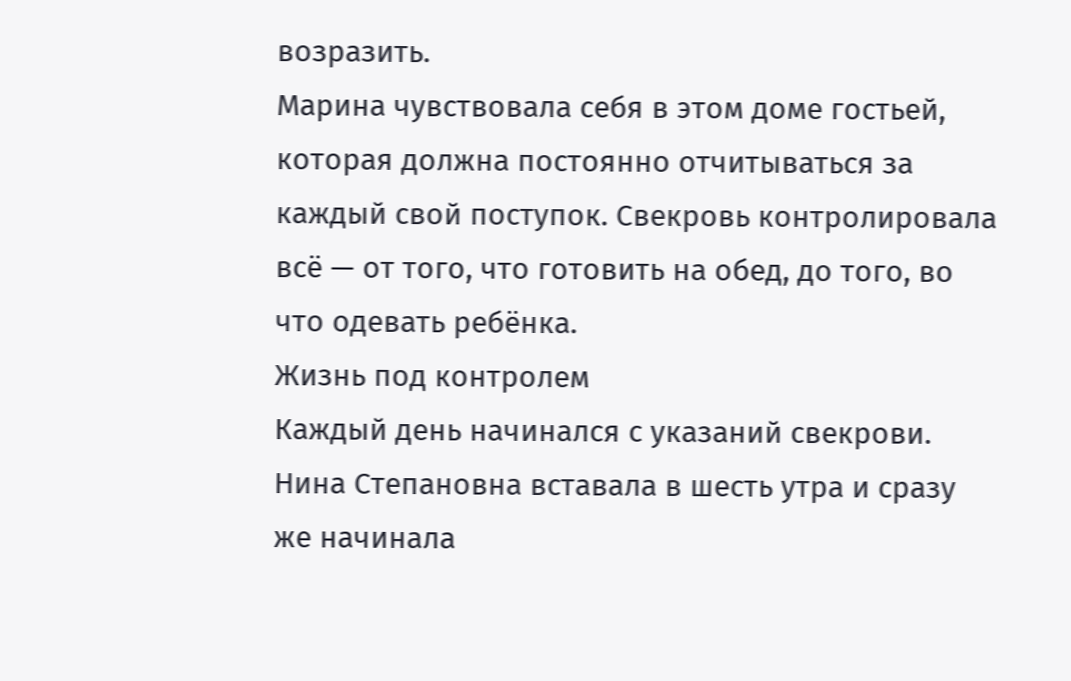возразить.
Марина чувствовала себя в этом доме гостьей, которая должна постоянно отчитываться за каждый свой поступок. Свекровь контролировала всё — от того, что готовить на обед, до того, во что одевать ребёнка.
Жизнь под контролем
Каждый день начинался с указаний свекрови. Нина Степановна вставала в шесть утра и сразу же начинала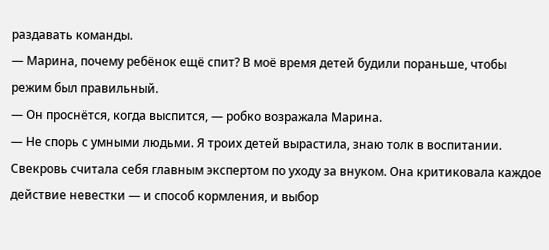раздавать команды.
— Марина, почему ребёнок ещё спит? В моё время детей будили пораньше, чтобы режим был правильный.
— Он проснётся, когда выспится, — робко возражала Марина.
— Не спорь с умными людьми. Я троих детей вырастила, знаю толк в воспитании.
Свекровь считала себя главным экспертом по уходу за внуком. Она критиковала каждое действие невестки — и способ кормления, и выбор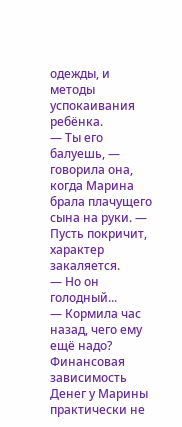одежды, и методы успокаивания ребёнка.
— Ты его балуешь, — говорила она, когда Марина брала плачущего сына на руки. — Пусть покричит, характер закаляется.
— Но он голодный...
— Кормила час назад, чего ему ещё надо?
Финансовая зависимость
Денег у Марины практически не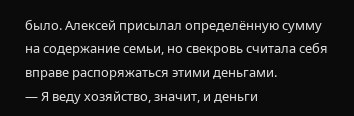было. Алексей присылал определённую сумму на содержание семьи, но свекровь считала себя вправе распоряжаться этими деньгами.
— Я веду хозяйство, значит, и деньги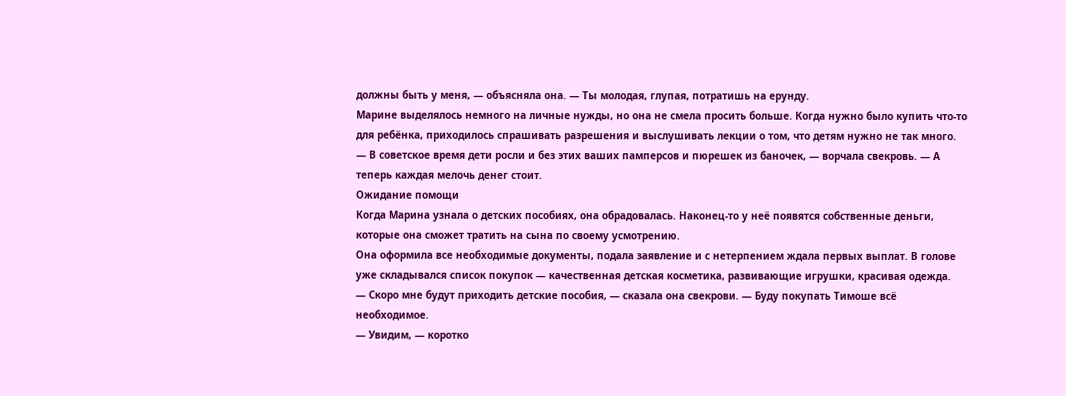должны быть у меня, — объясняла она. — Ты молодая, глупая, потратишь на ерунду.
Марине выделялось немного на личные нужды, но она не смела просить больше. Когда нужно было купить что-то для ребёнка, приходилось спрашивать разрешения и выслушивать лекции о том, что детям нужно не так много.
— В советское время дети росли и без этих ваших памперсов и пюрешек из баночек, — ворчала свекровь. — А теперь каждая мелочь денег стоит.
Ожидание помощи
Когда Марина узнала о детских пособиях, она обрадовалась. Наконец-то у неё появятся собственные деньги, которые она сможет тратить на сына по своему усмотрению.
Она оформила все необходимые документы, подала заявление и с нетерпением ждала первых выплат. В голове уже складывался список покупок — качественная детская косметика, развивающие игрушки, красивая одежда.
— Скоро мне будут приходить детские пособия, — сказала она свекрови. — Буду покупать Тимоше всё необходимое.
— Увидим, — коротко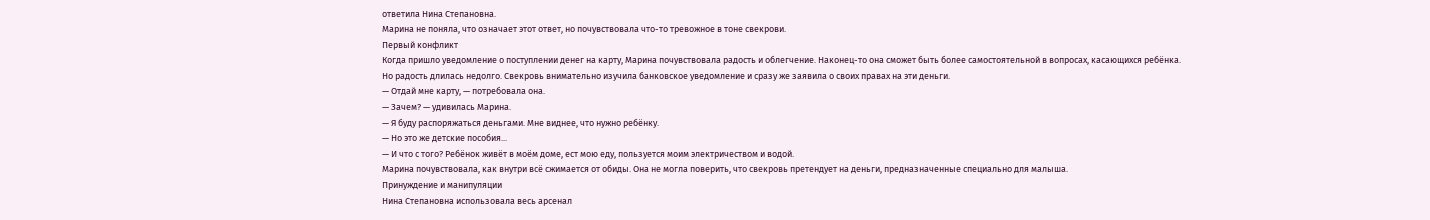ответила Нина Степановна.
Марина не поняла, что означает этот ответ, но почувствовала что-то тревожное в тоне свекрови.
Первый конфликт
Когда пришло уведомление о поступлении денег на карту, Марина почувствовала радость и облегчение. Наконец-то она сможет быть более самостоятельной в вопросах, касающихся ребёнка.
Но радость длилась недолго. Свекровь внимательно изучила банковское уведомление и сразу же заявила о своих правах на эти деньги.
— Отдай мне карту, — потребовала она.
— Зачем? — удивилась Марина.
— Я буду распоряжаться деньгами. Мне виднее, что нужно ребёнку.
— Но это же детские пособия...
— И что с того? Ребёнок живёт в моём доме, ест мою еду, пользуется моим электричеством и водой.
Марина почувствовала, как внутри всё сжимается от обиды. Она не могла поверить, что свекровь претендует на деньги, предназначенные специально для малыша.
Принуждение и манипуляции
Нина Степановна использовала весь арсенал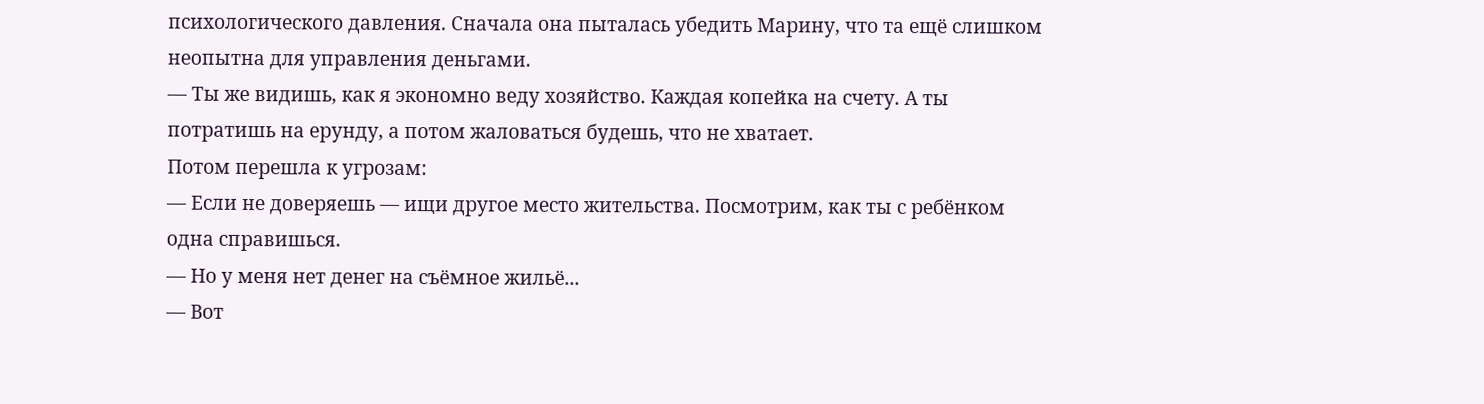психологического давления. Сначала она пыталась убедить Марину, что та ещё слишком неопытна для управления деньгами.
— Ты же видишь, как я экономно веду хозяйство. Каждая копейка на счету. А ты потратишь на ерунду, а потом жаловаться будешь, что не хватает.
Потом перешла к угрозам:
— Если не доверяешь — ищи другое место жительства. Посмотрим, как ты с ребёнком одна справишься.
— Но у меня нет денег на съёмное жильё...
— Вот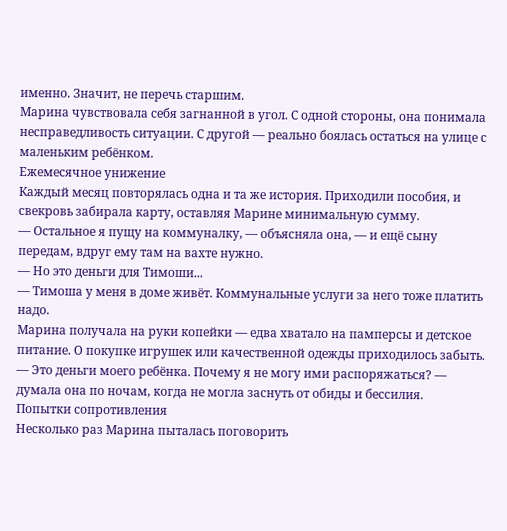именно. Значит, не перечь старшим.
Марина чувствовала себя загнанной в угол. С одной стороны, она понимала несправедливость ситуации. С другой — реально боялась остаться на улице с маленьким ребёнком.
Ежемесячное унижение
Каждый месяц повторялась одна и та же история. Приходили пособия, и свекровь забирала карту, оставляя Марине минимальную сумму.
— Остальное я пущу на коммуналку, — объясняла она, — и ещё сыну передам, вдруг ему там на вахте нужно.
— Но это деньги для Тимоши...
— Тимоша у меня в доме живёт. Коммунальные услуги за него тоже платить надо.
Марина получала на руки копейки — едва хватало на памперсы и детское питание. О покупке игрушек или качественной одежды приходилось забыть.
— Это деньги моего ребёнка. Почему я не могу ими распоряжаться? — думала она по ночам, когда не могла заснуть от обиды и бессилия.
Попытки сопротивления
Несколько раз Марина пыталась поговорить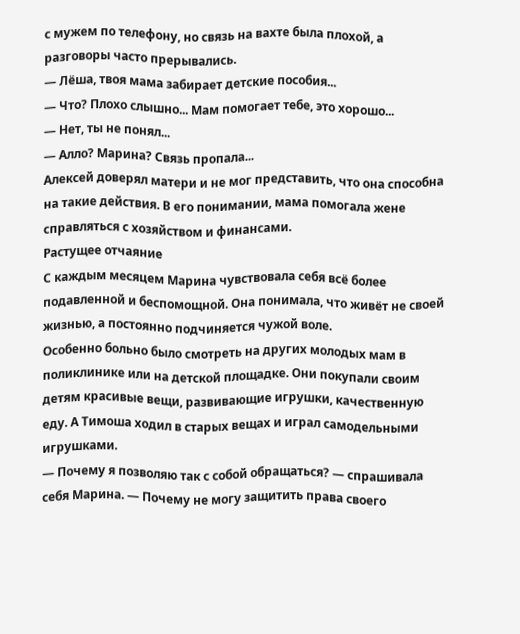с мужем по телефону, но связь на вахте была плохой, а разговоры часто прерывались.
— Лёша, твоя мама забирает детские пособия...
— Что? Плохо слышно... Мам помогает тебе, это хорошо...
— Нет, ты не понял...
— Алло? Марина? Связь пропала...
Алексей доверял матери и не мог представить, что она способна на такие действия. В его понимании, мама помогала жене справляться с хозяйством и финансами.
Растущее отчаяние
С каждым месяцем Марина чувствовала себя всё более подавленной и беспомощной. Она понимала, что живёт не своей жизнью, а постоянно подчиняется чужой воле.
Особенно больно было смотреть на других молодых мам в поликлинике или на детской площадке. Они покупали своим детям красивые вещи, развивающие игрушки, качественную еду. А Тимоша ходил в старых вещах и играл самодельными игрушками.
— Почему я позволяю так с собой обращаться? — спрашивала себя Марина. — Почему не могу защитить права своего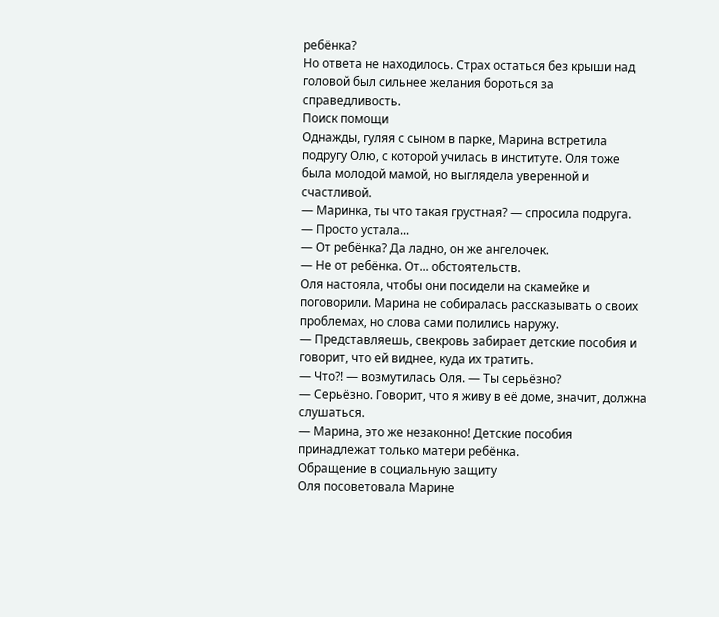ребёнка?
Но ответа не находилось. Страх остаться без крыши над головой был сильнее желания бороться за справедливость.
Поиск помощи
Однажды, гуляя с сыном в парке, Марина встретила подругу Олю, с которой училась в институте. Оля тоже была молодой мамой, но выглядела уверенной и счастливой.
— Маринка, ты что такая грустная? — спросила подруга.
— Просто устала...
— От ребёнка? Да ладно, он же ангелочек.
— Не от ребёнка. От... обстоятельств.
Оля настояла, чтобы они посидели на скамейке и поговорили. Марина не собиралась рассказывать о своих проблемах, но слова сами полились наружу.
— Представляешь, свекровь забирает детские пособия и говорит, что ей виднее, куда их тратить.
— Что?! — возмутилась Оля. — Ты серьёзно?
— Серьёзно. Говорит, что я живу в её доме, значит, должна слушаться.
— Марина, это же незаконно! Детские пособия принадлежат только матери ребёнка.
Обращение в социальную защиту
Оля посоветовала Марине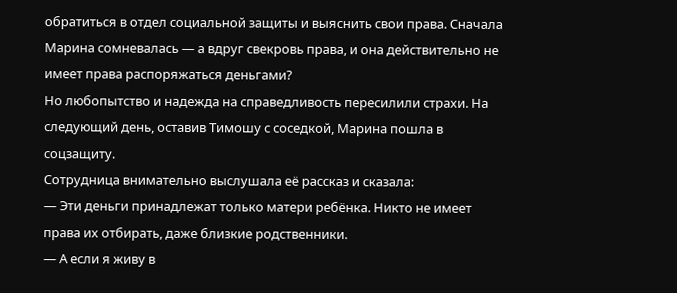обратиться в отдел социальной защиты и выяснить свои права. Сначала Марина сомневалась — а вдруг свекровь права, и она действительно не имеет права распоряжаться деньгами?
Но любопытство и надежда на справедливость пересилили страхи. На следующий день, оставив Тимошу с соседкой, Марина пошла в соцзащиту.
Сотрудница внимательно выслушала её рассказ и сказала:
— Эти деньги принадлежат только матери ребёнка. Никто не имеет права их отбирать, даже близкие родственники.
— А если я живу в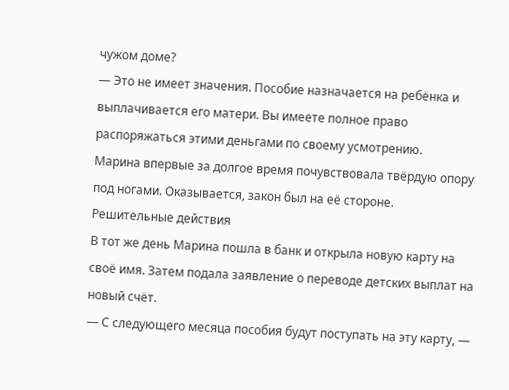чужом доме?
— Это не имеет значения. Пособие назначается на ребёнка и выплачивается его матери. Вы имеете полное право распоряжаться этими деньгами по своему усмотрению.
Марина впервые за долгое время почувствовала твёрдую опору под ногами. Оказывается, закон был на её стороне.
Решительные действия
В тот же день Марина пошла в банк и открыла новую карту на своё имя. Затем подала заявление о переводе детских выплат на новый счёт.
— С следующего месяца пособия будут поступать на эту карту, —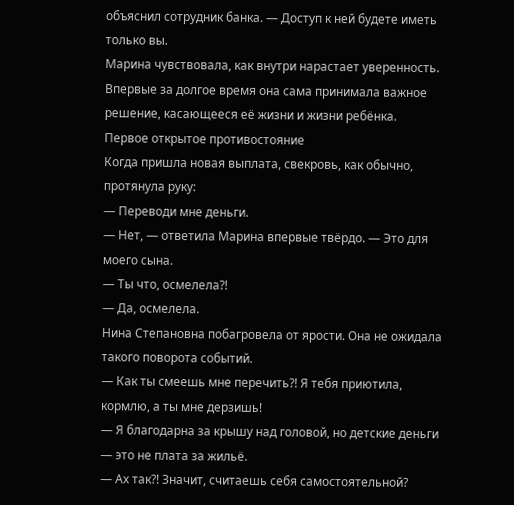объяснил сотрудник банка. — Доступ к ней будете иметь только вы.
Марина чувствовала, как внутри нарастает уверенность. Впервые за долгое время она сама принимала важное решение, касающееся её жизни и жизни ребёнка.
Первое открытое противостояние
Когда пришла новая выплата, свекровь, как обычно, протянула руку:
— Переводи мне деньги.
— Нет, — ответила Марина впервые твёрдо. — Это для моего сына.
— Ты что, осмелела?!
— Да, осмелела.
Нина Степановна побагровела от ярости. Она не ожидала такого поворота событий.
— Как ты смеешь мне перечить?! Я тебя приютила, кормлю, а ты мне дерзишь!
— Я благодарна за крышу над головой, но детские деньги — это не плата за жильё.
— Ах так?! Значит, считаешь себя самостоятельной?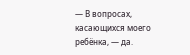— В вопросах, касающихся моего ребёнка, — да.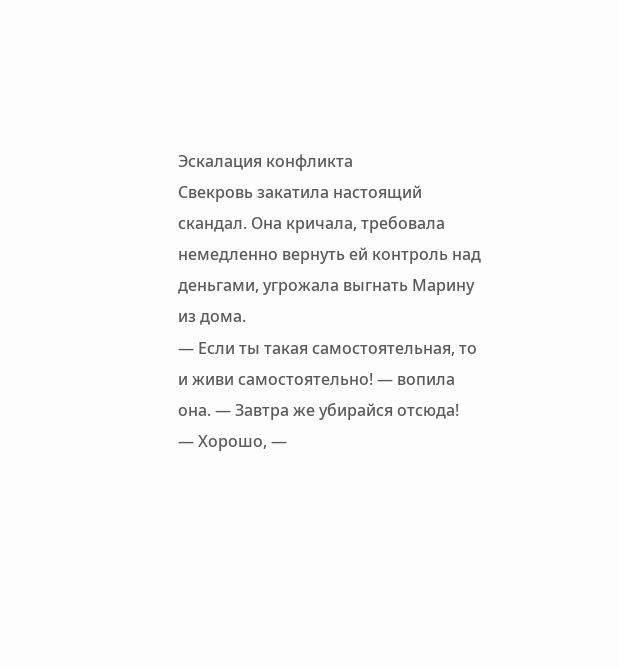Эскалация конфликта
Свекровь закатила настоящий скандал. Она кричала, требовала немедленно вернуть ей контроль над деньгами, угрожала выгнать Марину из дома.
— Если ты такая самостоятельная, то и живи самостоятельно! — вопила она. — Завтра же убирайся отсюда!
— Хорошо, —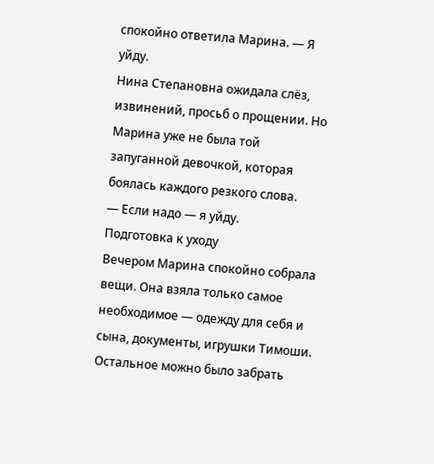спокойно ответила Марина. — Я уйду.
Нина Степановна ожидала слёз, извинений, просьб о прощении. Но Марина уже не была той запуганной девочкой, которая боялась каждого резкого слова.
— Если надо — я уйду.
Подготовка к уходу
Вечером Марина спокойно собрала вещи. Она взяла только самое необходимое — одежду для себя и сына, документы, игрушки Тимоши. Остальное можно было забрать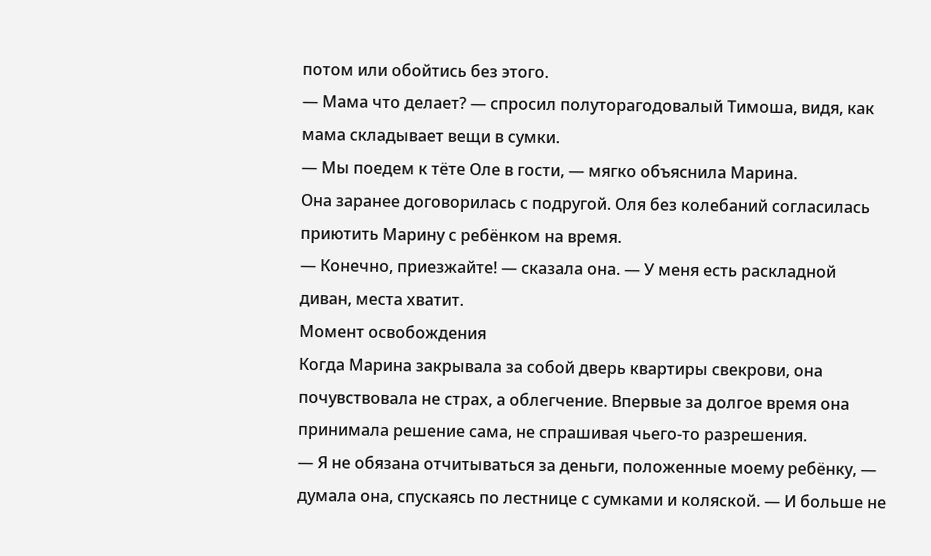потом или обойтись без этого.
— Мама что делает? — спросил полуторагодовалый Тимоша, видя, как мама складывает вещи в сумки.
— Мы поедем к тёте Оле в гости, — мягко объяснила Марина.
Она заранее договорилась с подругой. Оля без колебаний согласилась приютить Марину с ребёнком на время.
— Конечно, приезжайте! — сказала она. — У меня есть раскладной диван, места хватит.
Момент освобождения
Когда Марина закрывала за собой дверь квартиры свекрови, она почувствовала не страх, а облегчение. Впервые за долгое время она принимала решение сама, не спрашивая чьего-то разрешения.
— Я не обязана отчитываться за деньги, положенные моему ребёнку, — думала она, спускаясь по лестнице с сумками и коляской. — И больше не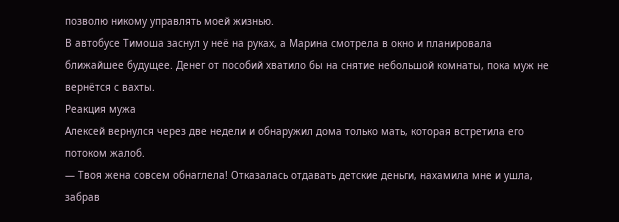позволю никому управлять моей жизнью.
В автобусе Тимоша заснул у неё на руках, а Марина смотрела в окно и планировала ближайшее будущее. Денег от пособий хватило бы на снятие небольшой комнаты, пока муж не вернётся с вахты.
Реакция мужа
Алексей вернулся через две недели и обнаружил дома только мать, которая встретила его потоком жалоб.
— Твоя жена совсем обнаглела! Отказалась отдавать детские деньги, нахамила мне и ушла, забрав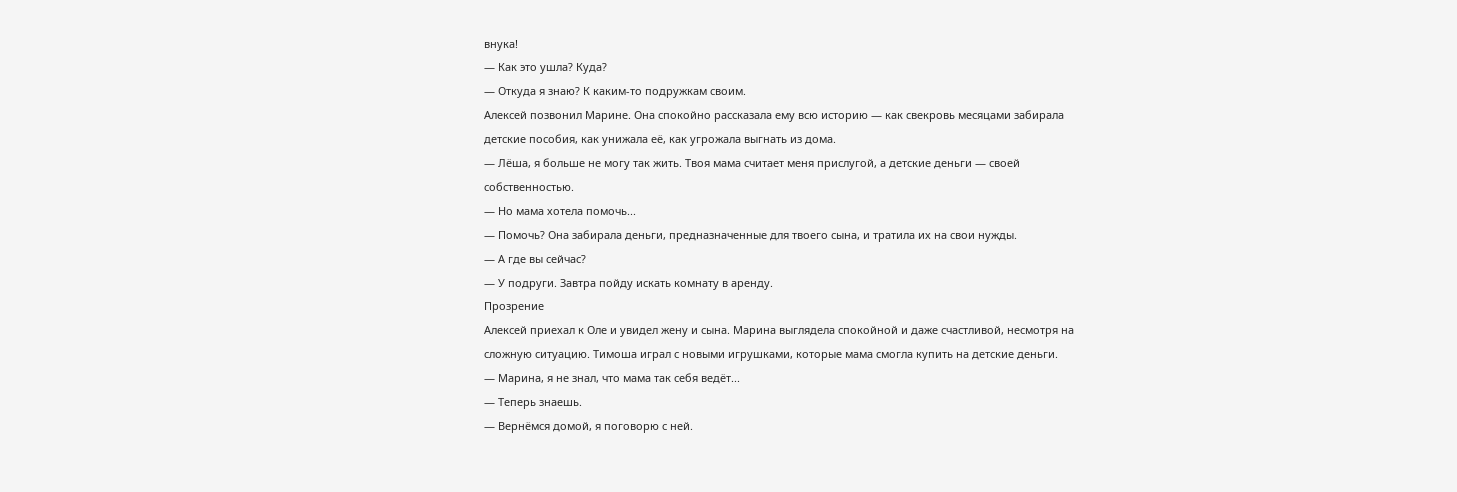внука!
— Как это ушла? Куда?
— Откуда я знаю? К каким-то подружкам своим.
Алексей позвонил Марине. Она спокойно рассказала ему всю историю — как свекровь месяцами забирала детские пособия, как унижала её, как угрожала выгнать из дома.
— Лёша, я больше не могу так жить. Твоя мама считает меня прислугой, а детские деньги — своей собственностью.
— Но мама хотела помочь...
— Помочь? Она забирала деньги, предназначенные для твоего сына, и тратила их на свои нужды.
— А где вы сейчас?
— У подруги. Завтра пойду искать комнату в аренду.
Прозрение
Алексей приехал к Оле и увидел жену и сына. Марина выглядела спокойной и даже счастливой, несмотря на сложную ситуацию. Тимоша играл с новыми игрушками, которые мама смогла купить на детские деньги.
— Марина, я не знал, что мама так себя ведёт...
— Теперь знаешь.
— Вернёмся домой, я поговорю с ней.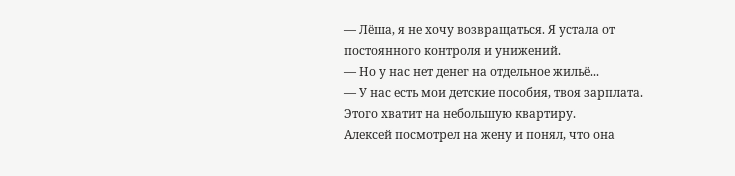— Лёша, я не хочу возвращаться. Я устала от постоянного контроля и унижений.
— Но у нас нет денег на отдельное жильё...
— У нас есть мои детские пособия, твоя зарплата. Этого хватит на небольшую квартиру.
Алексей посмотрел на жену и понял, что она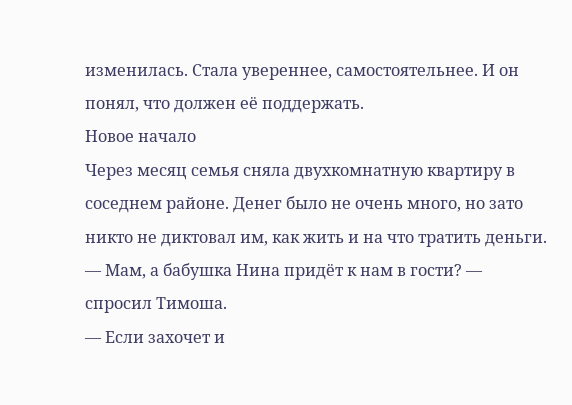изменилась. Стала увереннее, самостоятельнее. И он понял, что должен её поддержать.
Новое начало
Через месяц семья сняла двухкомнатную квартиру в соседнем районе. Денег было не очень много, но зато никто не диктовал им, как жить и на что тратить деньги.
— Мам, а бабушка Нина придёт к нам в гости? — спросил Тимоша.
— Если захочет и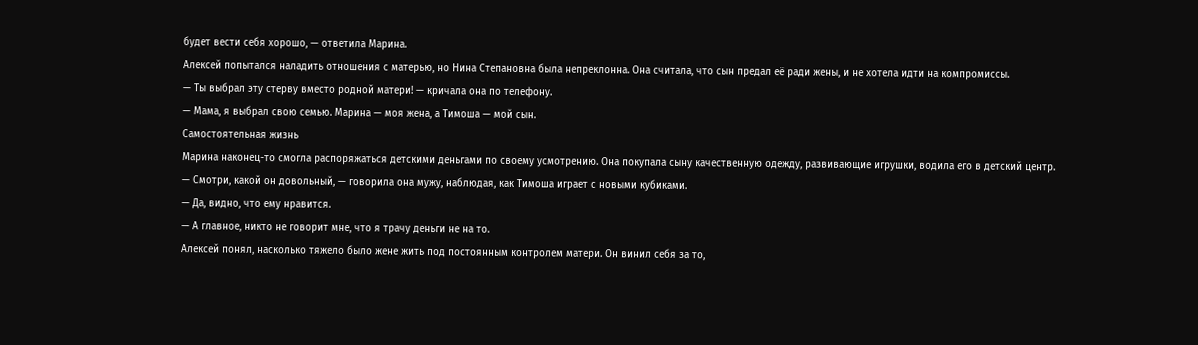будет вести себя хорошо, — ответила Марина.
Алексей попытался наладить отношения с матерью, но Нина Степановна была непреклонна. Она считала, что сын предал её ради жены, и не хотела идти на компромиссы.
— Ты выбрал эту стерву вместо родной матери! — кричала она по телефону.
— Мама, я выбрал свою семью. Марина — моя жена, а Тимоша — мой сын.
Самостоятельная жизнь
Марина наконец-то смогла распоряжаться детскими деньгами по своему усмотрению. Она покупала сыну качественную одежду, развивающие игрушки, водила его в детский центр.
— Смотри, какой он довольный, — говорила она мужу, наблюдая, как Тимоша играет с новыми кубиками.
— Да, видно, что ему нравится.
— А главное, никто не говорит мне, что я трачу деньги не на то.
Алексей понял, насколько тяжело было жене жить под постоянным контролем матери. Он винил себя за то,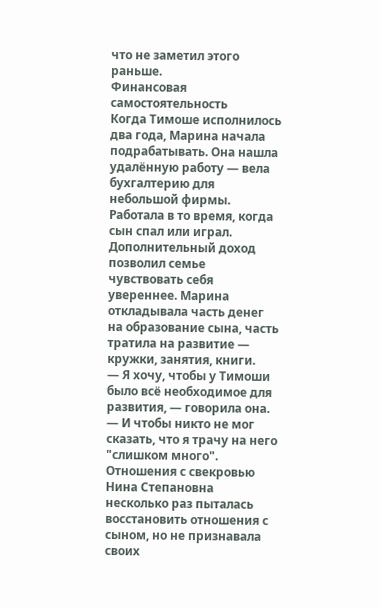что не заметил этого раньше.
Финансовая самостоятельность
Когда Тимоше исполнилось два года, Марина начала подрабатывать. Она нашла удалённую работу — вела бухгалтерию для небольшой фирмы. Работала в то время, когда сын спал или играл.
Дополнительный доход позволил семье чувствовать себя увереннее. Марина откладывала часть денег на образование сына, часть тратила на развитие — кружки, занятия, книги.
— Я хочу, чтобы у Тимоши было всё необходимое для развития, — говорила она. — И чтобы никто не мог сказать, что я трачу на него "слишком много".
Отношения с свекровью
Нина Степановна несколько раз пыталась восстановить отношения с сыном, но не признавала своих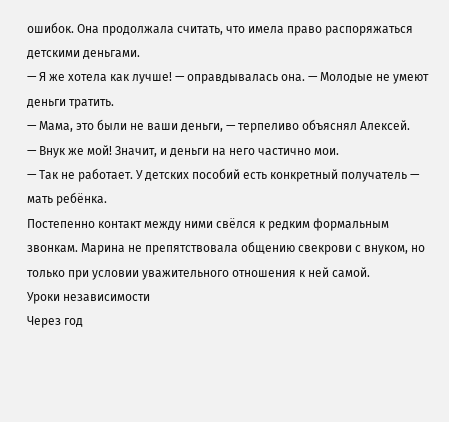ошибок. Она продолжала считать, что имела право распоряжаться детскими деньгами.
— Я же хотела как лучше! — оправдывалась она. — Молодые не умеют деньги тратить.
— Мама, это были не ваши деньги, — терпеливо объяснял Алексей.
— Внук же мой! Значит, и деньги на него частично мои.
— Так не работает. У детских пособий есть конкретный получатель — мать ребёнка.
Постепенно контакт между ними свёлся к редким формальным звонкам. Марина не препятствовала общению свекрови с внуком, но только при условии уважительного отношения к ней самой.
Уроки независимости
Через год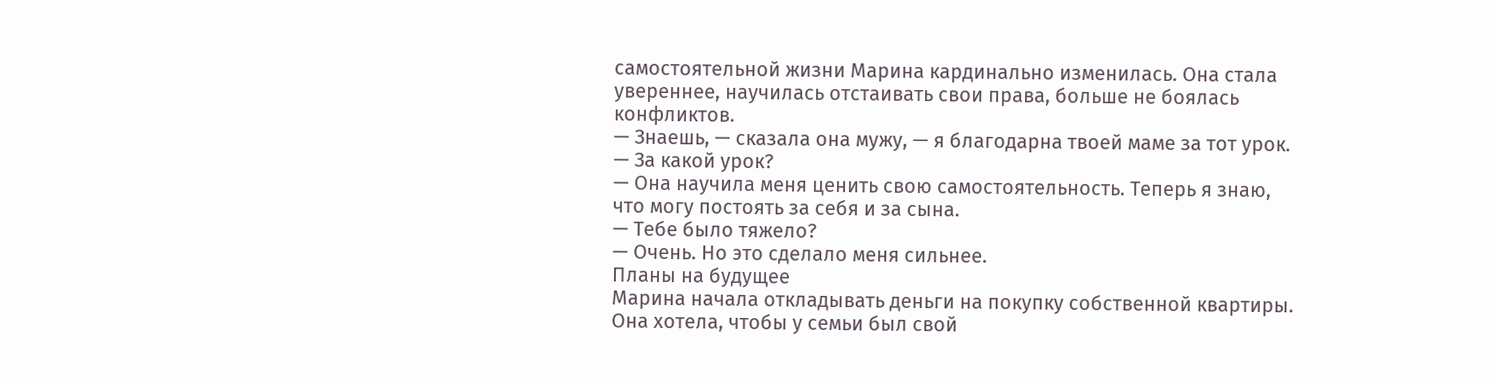самостоятельной жизни Марина кардинально изменилась. Она стала увереннее, научилась отстаивать свои права, больше не боялась конфликтов.
— Знаешь, — сказала она мужу, — я благодарна твоей маме за тот урок.
— За какой урок?
— Она научила меня ценить свою самостоятельность. Теперь я знаю, что могу постоять за себя и за сына.
— Тебе было тяжело?
— Очень. Но это сделало меня сильнее.
Планы на будущее
Марина начала откладывать деньги на покупку собственной квартиры. Она хотела, чтобы у семьи был свой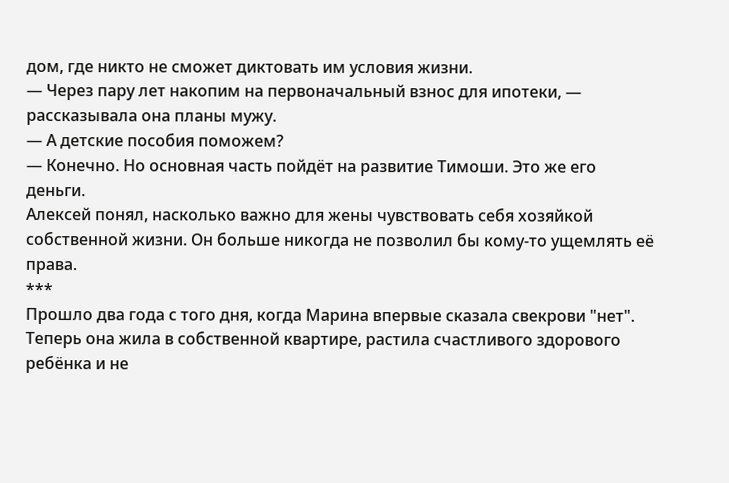дом, где никто не сможет диктовать им условия жизни.
— Через пару лет накопим на первоначальный взнос для ипотеки, — рассказывала она планы мужу.
— А детские пособия поможем?
— Конечно. Но основная часть пойдёт на развитие Тимоши. Это же его деньги.
Алексей понял, насколько важно для жены чувствовать себя хозяйкой собственной жизни. Он больше никогда не позволил бы кому-то ущемлять её права.
***
Прошло два года с того дня, когда Марина впервые сказала свекрови "нет". Теперь она жила в собственной квартире, растила счастливого здорового ребёнка и не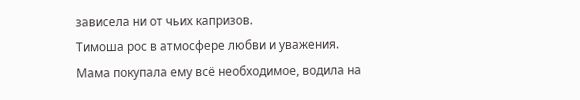зависела ни от чьих капризов.
Тимоша рос в атмосфере любви и уважения. Мама покупала ему всё необходимое, водила на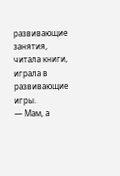развивающие занятия, читала книги, играла в развивающие игры.
— Мам, а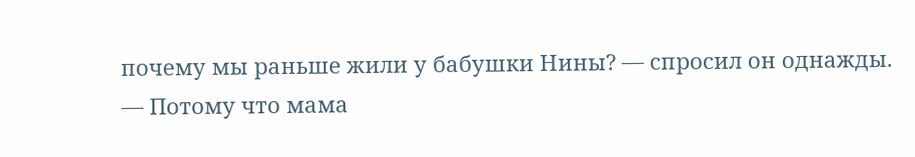почему мы раньше жили у бабушки Нины? — спросил он однажды.
— Потому что мама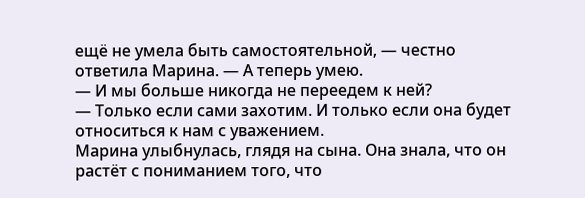ещё не умела быть самостоятельной, — честно ответила Марина. — А теперь умею.
— И мы больше никогда не переедем к ней?
— Только если сами захотим. И только если она будет относиться к нам с уважением.
Марина улыбнулась, глядя на сына. Она знала, что он растёт с пониманием того, что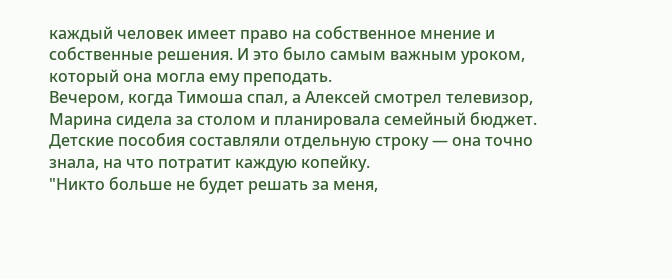каждый человек имеет право на собственное мнение и собственные решения. И это было самым важным уроком, который она могла ему преподать.
Вечером, когда Тимоша спал, а Алексей смотрел телевизор, Марина сидела за столом и планировала семейный бюджет. Детские пособия составляли отдельную строку — она точно знала, на что потратит каждую копейку.
"Никто больше не будет решать за меня,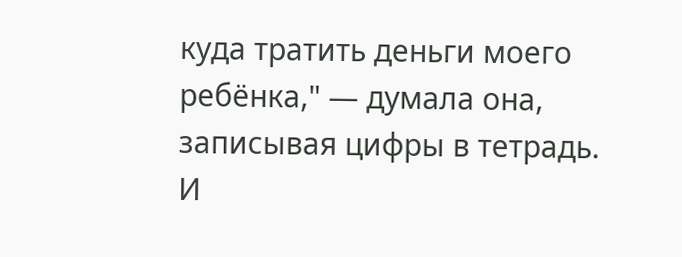куда тратить деньги моего ребёнка," — думала она, записывая цифры в тетрадь.
И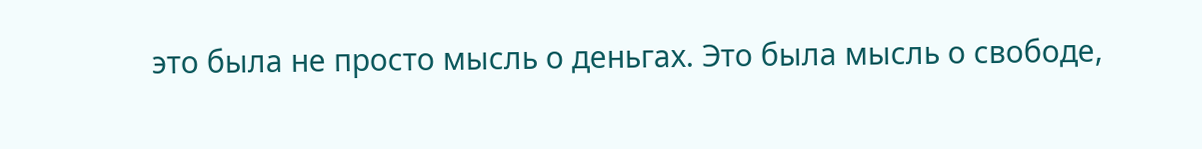это была не просто мысль о деньгах. Это была мысль о свободе,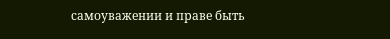самоуважении и праве быть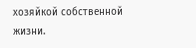хозяйкой собственной жизни.